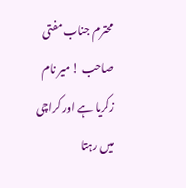محترم جناب مفتی صاحب ! میر نام زکریا ہے اور کراچی میں رہتا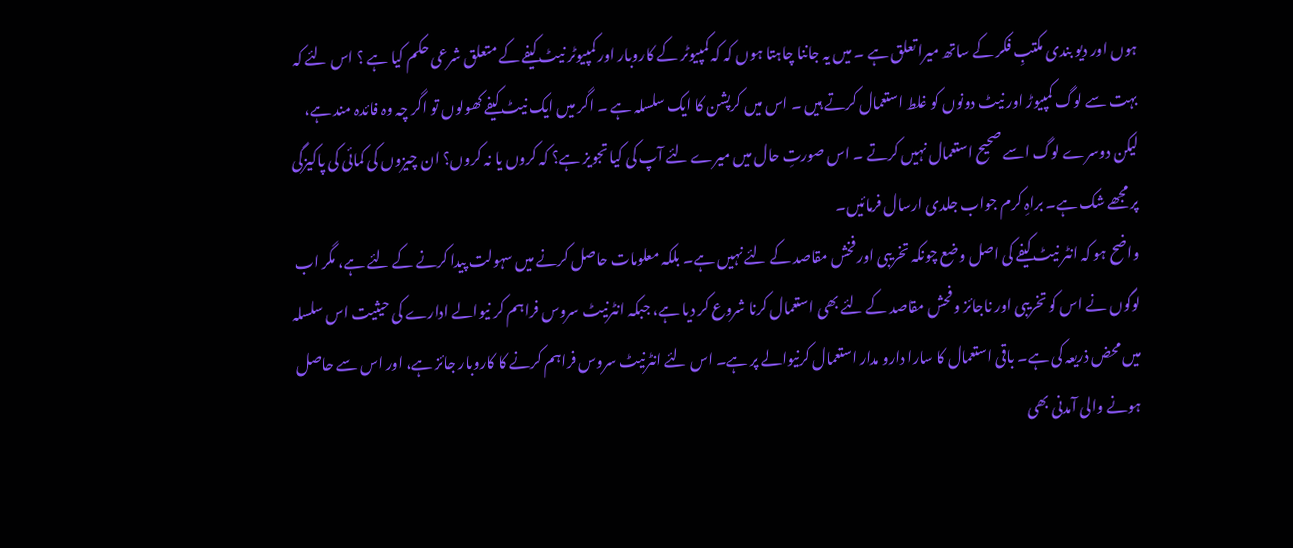ہوں اور دیو بندی مکتبِ فکر کے ساتھ میرا تعلق ہے ۔ میں یہ جاننا چاہتا ہوں کہ کہ کمپیوٹر کے کاروبار اور کمپیوٹر نیٹ کیفے کے متعلق شرعی حکم کیا ہے ؟ اس لئے کہ بہت سے لوگ کمپیوڑ اور نیٹ دونوں کو غلط استعمال کرتے ہیں ۔ اس میں کرپشن کا ایک سلسلہ ہے ۔ اگر میں ایک نیٹ کیفے کھولوں تو اگر چہ وہ فائدہ مند ہے، لیکن دوسرے لوگ اسے صحیح استعمال نہیں کرتے ۔ اس صورتِ حال میں میرے لئے آپ کی کیا تجویز ہے؟ کہ کروں یا نہ کروں؟ ان چیزوں کی کمائی کی پاکیزگی پر مجھے شک ہے۔ براہِ کرم جواب جلدی ارسال فرمائیں۔
واضح ہو کہ انٹر نیٹ کیفے کی اصل وضع چونکہ تخریبی اور فخش مقاصد کے لئے نہیں ہے۔ بلکہ معلومات حاصل کرنے میں سہولت پیدا کرنے کے لئے ہے، مگر اب لوگوں نے اس کو تخریبی اور ناجائز و فحش مقاصد کے لئے بھی استعمال کرنا شروع کر دیا ہے، جبکہ انٹرنیٹ سروس فراہم کر نیوالے ادارے کی حیثیت اس سلسلہ میں محض ذریعہ کی ہے۔ باقی استعمال کا سارا دارو مدار استعمال کرنیوالے پر ہے۔ اس لئے انٹرنیٹ سروس فراہم کرنے کا کاروبار جائز ہے، اور اس سے حاصل ہونے والی آمدنی بھی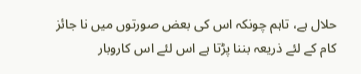حلال ہے، تاہم چونکہ اس کی بعض صورتوں میں نا جائز کام کے لئے ذریعہ بننا پڑتا ہے اس لئے اس کاروبار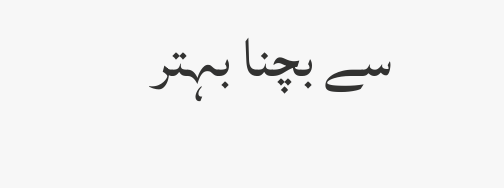سے بچنا بہتر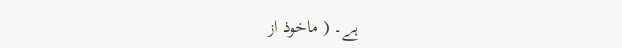ہے۔ ( ماخوذ از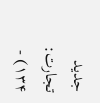جدید تجارت: ۱۳۴) -